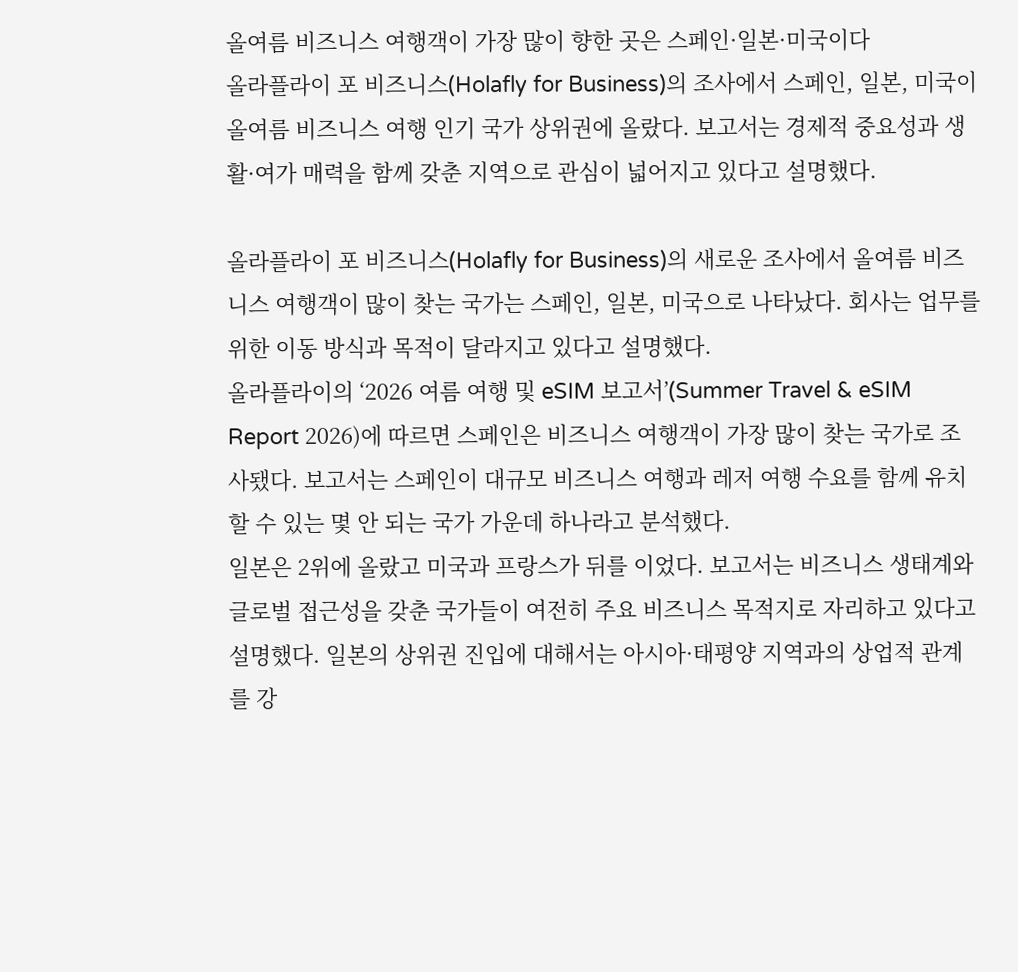올여름 비즈니스 여행객이 가장 많이 향한 곳은 스페인·일본·미국이다
올라플라이 포 비즈니스(Holafly for Business)의 조사에서 스페인, 일본, 미국이 올여름 비즈니스 여행 인기 국가 상위권에 올랐다. 보고서는 경제적 중요성과 생활·여가 매력을 함께 갖춘 지역으로 관심이 넓어지고 있다고 설명했다.

올라플라이 포 비즈니스(Holafly for Business)의 새로운 조사에서 올여름 비즈니스 여행객이 많이 찾는 국가는 스페인, 일본, 미국으로 나타났다. 회사는 업무를 위한 이동 방식과 목적이 달라지고 있다고 설명했다.
올라플라이의 ‘2026 여름 여행 및 eSIM 보고서’(Summer Travel & eSIM Report 2026)에 따르면 스페인은 비즈니스 여행객이 가장 많이 찾는 국가로 조사됐다. 보고서는 스페인이 대규모 비즈니스 여행과 레저 여행 수요를 함께 유치할 수 있는 몇 안 되는 국가 가운데 하나라고 분석했다.
일본은 2위에 올랐고 미국과 프랑스가 뒤를 이었다. 보고서는 비즈니스 생태계와 글로벌 접근성을 갖춘 국가들이 여전히 주요 비즈니스 목적지로 자리하고 있다고 설명했다. 일본의 상위권 진입에 대해서는 아시아·태평양 지역과의 상업적 관계를 강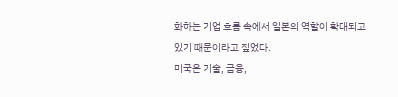화하는 기업 흐름 속에서 일본의 역할이 확대되고 있기 때문이라고 짚었다.
미국은 기술, 금융,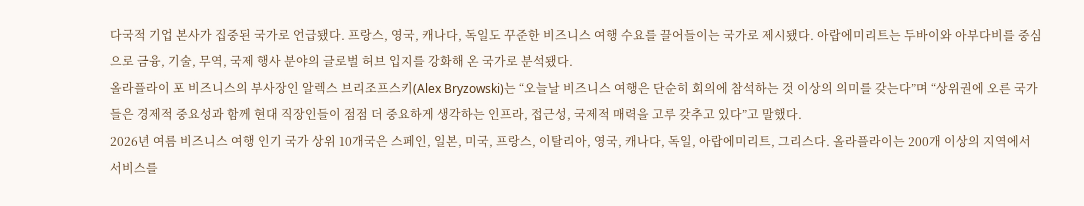다국적 기업 본사가 집중된 국가로 언급됐다. 프랑스, 영국, 캐나다, 독일도 꾸준한 비즈니스 여행 수요를 끌어들이는 국가로 제시됐다. 아랍에미리트는 두바이와 아부다비를 중심으로 금융, 기술, 무역, 국제 행사 분야의 글로벌 허브 입지를 강화해 온 국가로 분석됐다.
올라플라이 포 비즈니스의 부사장인 알렉스 브리조프스키(Alex Bryzowski)는 “오늘날 비즈니스 여행은 단순히 회의에 참석하는 것 이상의 의미를 갖는다”며 “상위권에 오른 국가들은 경제적 중요성과 함께 현대 직장인들이 점점 더 중요하게 생각하는 인프라, 접근성, 국제적 매력을 고루 갖추고 있다”고 말했다.
2026년 여름 비즈니스 여행 인기 국가 상위 10개국은 스페인, 일본, 미국, 프랑스, 이탈리아, 영국, 캐나다, 독일, 아랍에미리트, 그리스다. 올라플라이는 200개 이상의 지역에서 서비스를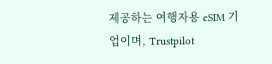제공하는 여행자용 eSIM 기업이며, Trustpilot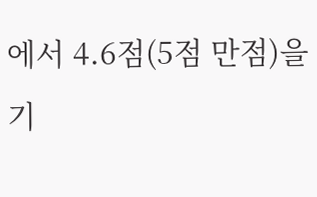에서 4.6점(5점 만점)을 기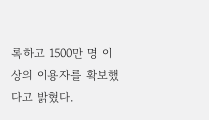록하고 1500만 명 이상의 이용자를 확보했다고 밝혔다.